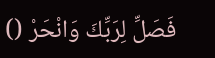فَصَلِّ لِرَبِّكَ وَانْحَرْ ()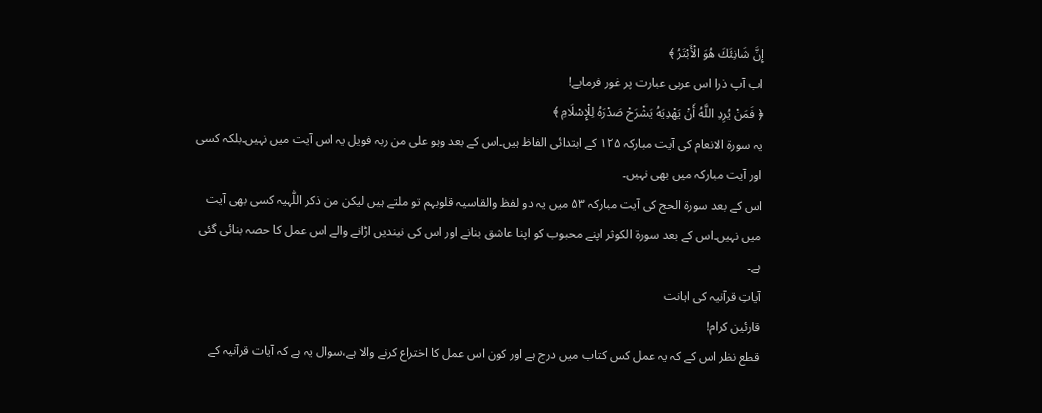إِنَّ شَانِئَكَ هُوَ الْأَبْتَرُ ﴾
اب آپ ذرا اس عربی عبارت پر غور فرمایے!
﴿ فَمَنْ يُرِدِ اللَّهُ أَنْ يَهْدِيَهُ يَشْرَحْ صَدْرَهُ لِلْإِسْلَامِ ﴾
یہ سورۃ الانعام کی آیت مبارکہ ۱۲۵ کے ابتدائی الفاظ ہیں۔اس کے بعد وہو علی من ربہ فویل یہ اس آیت میں نہیں۔بلکہ کسی اور آیت مبارکہ میں بھی نہیں۔
اس کے بعد سورۃ الحج کی آیت مبارکہ ۵۳ میں یہ دو لفظ والقاسیہ قلوبہم تو ملتے ہیں لیکن من ذکر اللّٰہیہ کسی بھی آیت میں نہیں۔اس کے بعد سورۃ الکوثر اپنے محبوب کو اپنا عاشق بنانے اور اس کی نیندیں اڑانے والے اس عمل کا حصہ بنائی گئی ہے۔
آیاتِ قرآنیہ کی اہانت
قارئین کرام!
قطع نظر اس کے کہ یہ عمل کس کتاب میں درج ہے اور کون اس عمل کا اختراع کرنے والا ہے،سوال یہ ہے کہ آیات قرآنیہ کے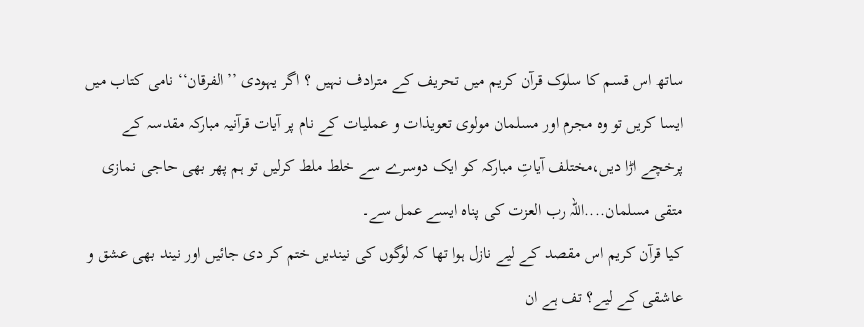ساتھ اس قسم کا سلوک قرآن کریم میں تحریف کے مترادف نہیں ؟ اگر یہودی ’’الفرقان‘‘ نامی کتاب میں ایسا کریں تو وہ مجرم اور مسلمان مولوی تعویذات و عملیات کے نام پر آیات قرآنیہ مبارکہ مقدسہ کے پرخچے اڑا دیں،مختلف آیاتِ مبارکہ کو ایک دوسرے سے خلط ملط کرلیں تو ہم پھر بھی حاجی نمازی متقی مسلمان....اللہ رب العزت کی پناہ ایسے عمل سے۔
کیا قرآن کریم اس مقصد کے لیے نازل ہوا تھا کہ لوگوں کی نیندیں ختم کر دی جائیں اور نیند بھی عشق و عاشقی کے لیے؟ تف ہے ان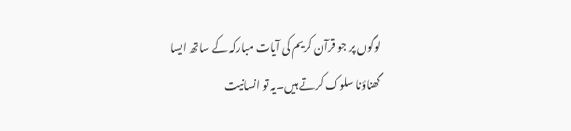لوگوں پر جو قرآن کریم کی آیات مبارکہ کے ساتھ ایسا گھناؤنا سلوک کرتے ہیں۔یہ تو انسانیت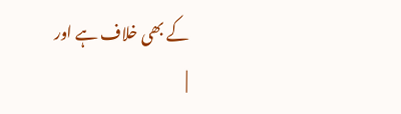کے بھی خلاف ہے اور
|